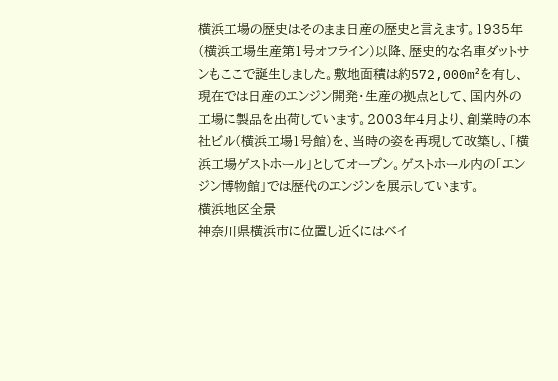横浜工場の歴史はそのまま日産の歴史と言えます。1935年(横浜工場生産第1号オフライン)以降、歴史的な名車ダットサンもここで誕生しました。敷地面積は約572,000m²を有し、現在では日産のエンジン開発・生産の拠点として、国内外の工場に製品を出荷しています。2003年4月より、創業時の本社ビル(横浜工場1号館)を、当時の姿を再現して改築し、「横浜工場ゲストホール」としてオープン。ゲストホール内の「エンジン博物館」では歴代のエンジンを展示しています。
横浜地区全景
神奈川県横浜市に位置し近くにはベイ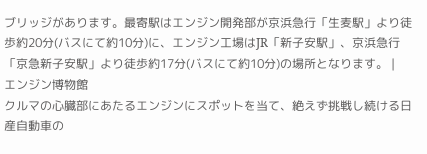ブリッジがあります。最寄駅はエンジン開発部が京浜急行「生麦駅」より徒歩約20分(バスにて約10分)に、エンジン工場はJR「新子安駅」、京浜急行「京急新子安駅」より徒歩約17分(バスにて約10分)の場所となります。 |
エンジン博物館
クルマの心臓部にあたるエンジンにスポットを当て、絶えず挑戦し続ける日産自動車の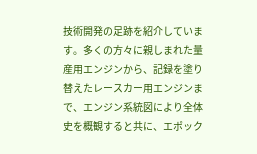技術開発の足跡を紹介しています。多くの方々に親しまれた量産用エンジンから、記録を塗り替えたレースカー用エンジンまで、エンジン系統図により全体史を概観すると共に、エポック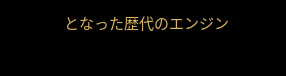となった歴代のエンジン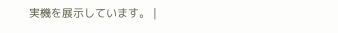実機を展示しています。 |